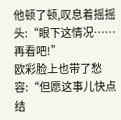他顿了顿,叹息着摇摇头:“眼下这情况……再看吧!”
欧彩脸上也带了愁容:“但愿这事儿快点结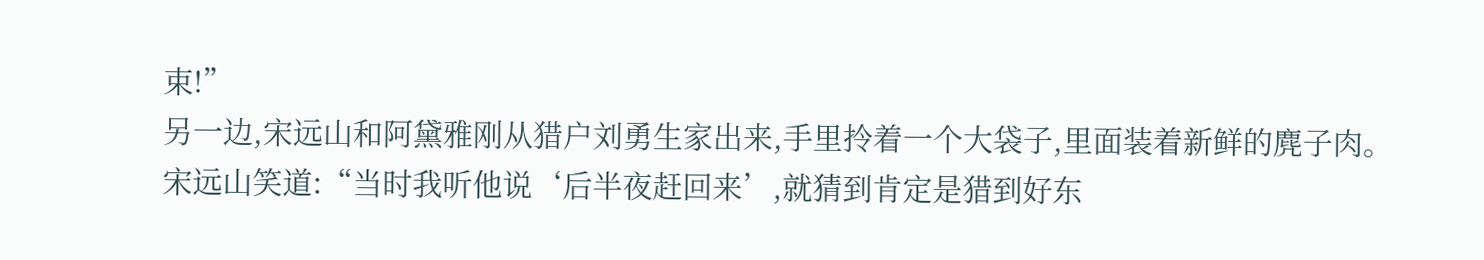束!”
另一边,宋远山和阿黛雅刚从猎户刘勇生家出来,手里拎着一个大袋子,里面装着新鲜的麂子肉。
宋远山笑道:“当时我听他说‘后半夜赶回来’,就猜到肯定是猎到好东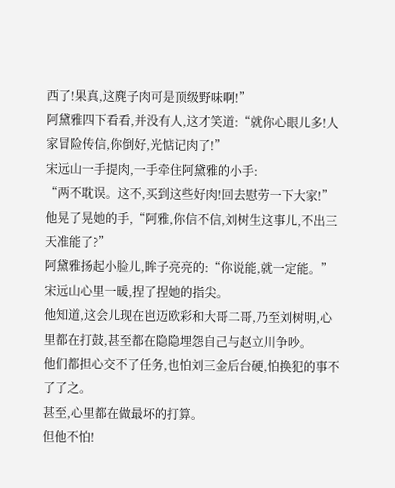西了!果真,这麂子肉可是顶级野味啊!”
阿黛雅四下看看,并没有人,这才笑道:“就你心眼儿多!人家冒险传信,你倒好,光惦记肉了!”
宋远山一手提肉,一手牵住阿黛雅的小手:
“两不耽误。这不,买到这些好肉!回去慰劳一下大家!”
他晃了晃她的手,“阿雅,你信不信,刘树生这事儿,不出三天准能了?”
阿黛雅扬起小脸儿,眸子亮亮的:“你说能,就一定能。”
宋远山心里一暖,捏了捏她的指尖。
他知道,这会儿现在岜迈欧彩和大哥二哥,乃至刘树明,心里都在打鼓,甚至都在隐隐埋怨自己与赵立川争吵。
他们都担心交不了任务,也怕刘三金后台硬,怕换犯的事不了了之。
甚至,心里都在做最坏的打算。
但他不怕!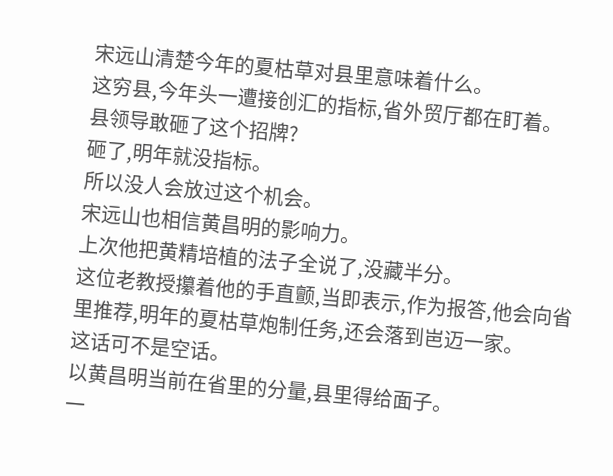宋远山清楚今年的夏枯草对县里意味着什么。
这穷县,今年头一遭接创汇的指标,省外贸厅都在盯着。
县领导敢砸了这个招牌?
砸了,明年就没指标。
所以没人会放过这个机会。
宋远山也相信黄昌明的影响力。
上次他把黄精培植的法子全说了,没藏半分。
这位老教授攥着他的手直颤,当即表示,作为报答,他会向省里推荐,明年的夏枯草炮制任务,还会落到岜迈一家。
这话可不是空话。
以黄昌明当前在省里的分量,县里得给面子。
一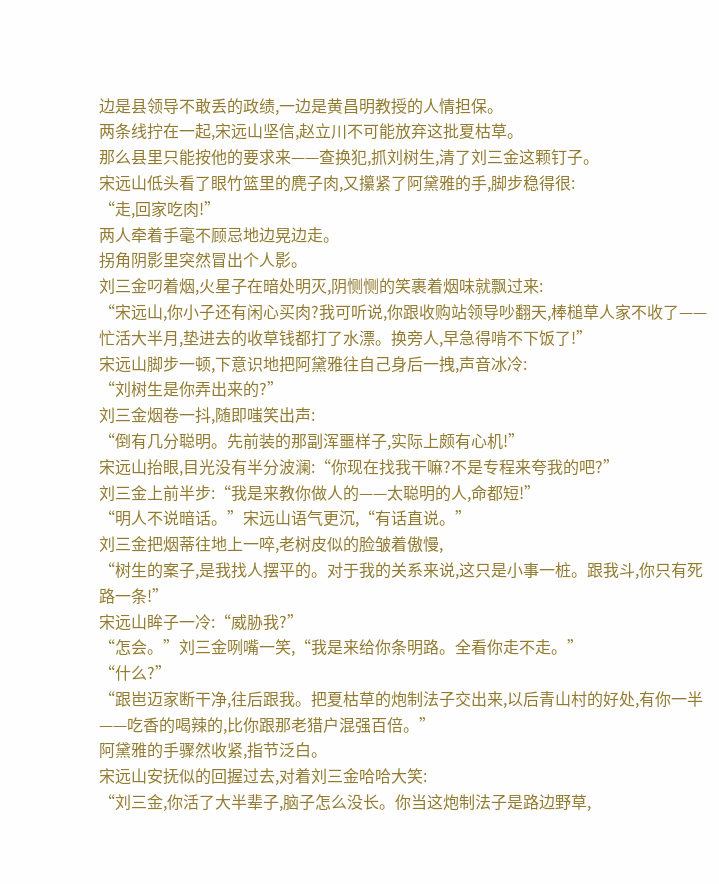边是县领导不敢丢的政绩,一边是黄昌明教授的人情担保。
两条线拧在一起,宋远山坚信,赵立川不可能放弃这批夏枯草。
那么县里只能按他的要求来——查换犯,抓刘树生,清了刘三金这颗钉子。
宋远山低头看了眼竹篮里的麂子肉,又攥紧了阿黛雅的手,脚步稳得很:
“走,回家吃肉!”
两人牵着手毫不顾忌地边晃边走。
拐角阴影里突然冒出个人影。
刘三金叼着烟,火星子在暗处明灭,阴恻恻的笑裹着烟味就飘过来:
“宋远山,你小子还有闲心买肉?我可听说,你跟收购站领导吵翻天,棒槌草人家不收了——忙活大半月,垫进去的收草钱都打了水漂。换旁人,早急得啃不下饭了!”
宋远山脚步一顿,下意识地把阿黛雅往自己身后一拽,声音冰冷:
“刘树生是你弄出来的?”
刘三金烟卷一抖,随即嗤笑出声:
“倒有几分聪明。先前装的那副浑噩样子,实际上颇有心机!”
宋远山抬眼,目光没有半分波澜:“你现在找我干嘛?不是专程来夸我的吧?”
刘三金上前半步:“我是来教你做人的——太聪明的人,命都短!”
“明人不说暗话。”宋远山语气更沉,“有话直说。”
刘三金把烟蒂往地上一啐,老树皮似的脸皱着傲慢,
“树生的案子,是我找人摆平的。对于我的关系来说,这只是小事一桩。跟我斗,你只有死路一条!”
宋远山眸子一冷:“威胁我?”
“怎会。”刘三金咧嘴一笑,“我是来给你条明路。全看你走不走。”
“什么?”
“跟岜迈家断干净,往后跟我。把夏枯草的炮制法子交出来,以后青山村的好处,有你一半——吃香的喝辣的,比你跟那老猎户混强百倍。”
阿黛雅的手骤然收紧,指节泛白。
宋远山安抚似的回握过去,对着刘三金哈哈大笑:
“刘三金,你活了大半辈子,脑子怎么没长。你当这炮制法子是路边野草,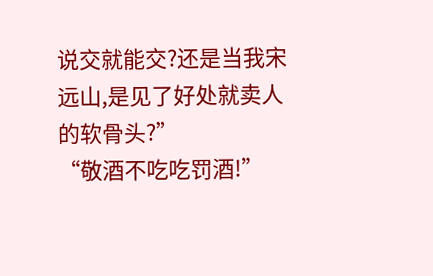说交就能交?还是当我宋远山,是见了好处就卖人的软骨头?”
“敬酒不吃吃罚酒!”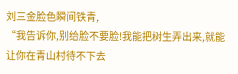刘三金脸色瞬间铁青,
“我告诉你,别给脸不要脸!我能把树生弄出来,就能让你在青山村待不下去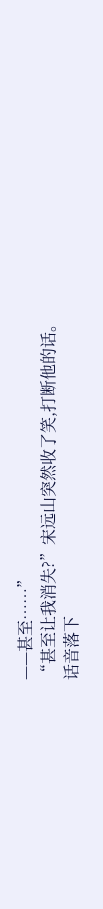——甚至……”
“甚至让我消失?”宋远山突然收了笑,打断他的话。
话音落下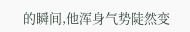的瞬间,他浑身气势陡然变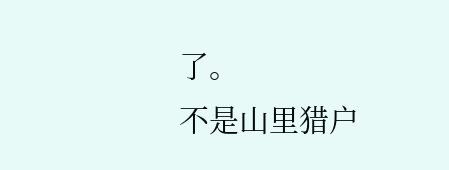了。
不是山里猎户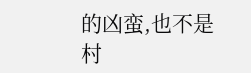的凶蛮,也不是村